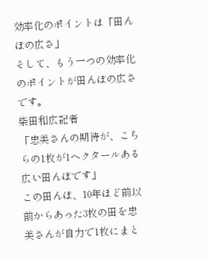効率化のポイントは「田んぼの広さ」
そして、もう一つの効率化のポイントが田んぼの広さです。
柴田和広記者
「忠美さんの期待が、こちらの1枚が1ヘクタールある広い田んぼです」
この田んぼ、10年ほど前以前からあった3枚の田を忠美さんが自力で1枚にまと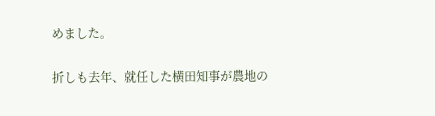めました。

折しも去年、就任した横田知事が農地の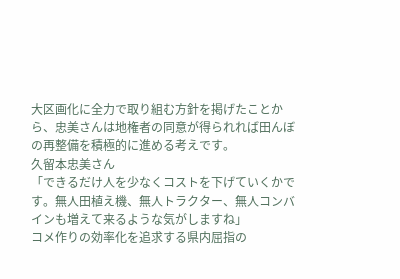大区画化に全力で取り組む方針を掲げたことから、忠美さんは地権者の同意が得られれば田んぼの再整備を積極的に進める考えです。
久留本忠美さん
「できるだけ人を少なくコストを下げていくかです。無人田植え機、無人トラクター、無人コンバインも増えて来るような気がしますね」
コメ作りの効率化を追求する県内屈指の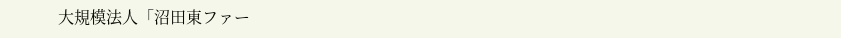大規模法人「沼田東ファー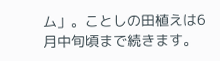ム」。ことしの田植えは6月中旬頃まで続きます。